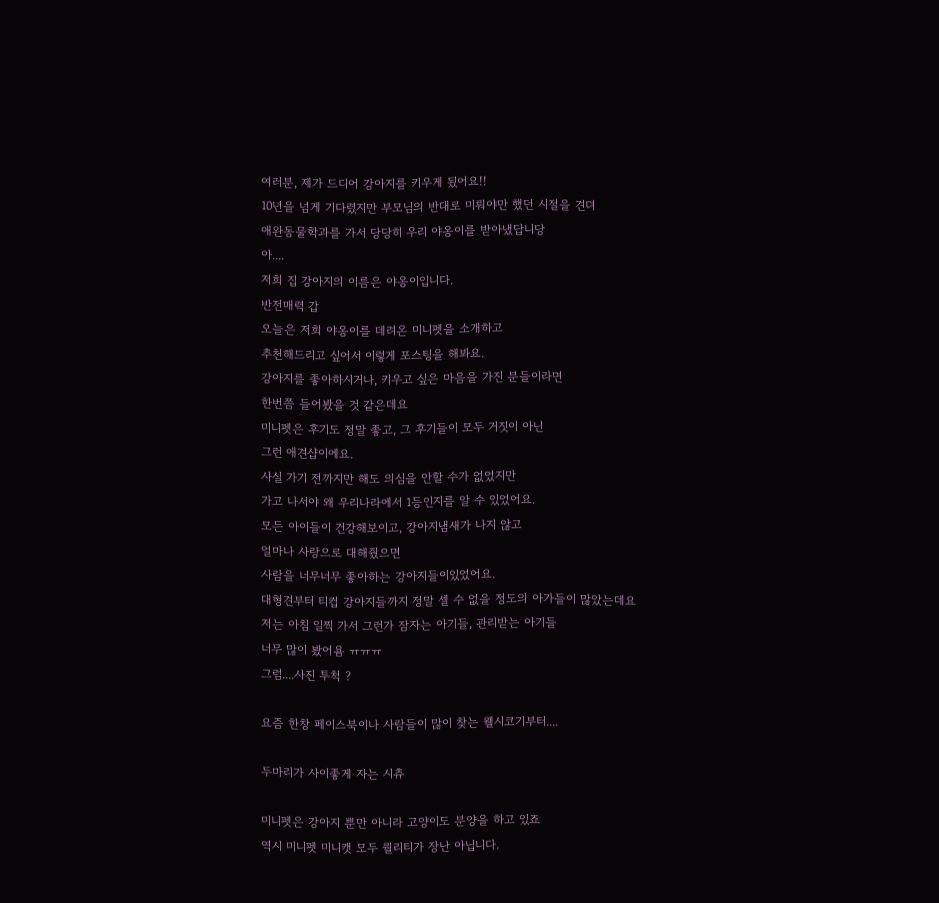여러분, 제가 드디어 강아지를 키우게 됬어요!!
10년을 넘게 기다렸지만 부모님의 반대로 미뤄야만 했던 시절을 견뎌
애완동물학과를 가서 당당히 우리 야옹이를 받아냈답니당
아....
저희 집 강아지의 이름은 야옹이입니다.
반전매력 갑
오늘은 저희 야옹이를 데려온 미니펫을 소개하고
추천해드리고 싶어서 이렇게 포스팅을 해봐요.
강아지를 좋아하시거나, 키우고 싶은 마음을 가진 분들이라면
한번쯤 들어봤을 것 같은데요
미니펫은 후기도 정말 좋고, 그 후기들이 모두 거짓이 아닌
그런 애견샵이에요.
사실 가기 전까지만 해도 의심을 안할 수가 없었지만
가고 나서야 왜 우리나라에서 1등인지를 알 수 있었어요.
모든 아이들이 건강해보이고, 강아지냄새가 나지 않고
얼마나 사랑으로 대해줬으면
사람을 너무너무 좋아하는 강아지들이있었어요.
대형견부터 티컵 강아지들까지 정말 셀 수 없을 정도의 아가들이 많았는데요
저는 아침 일찍 가서 그런가 잠자는 아기들, 관리받는 아기들
너무 많이 봤어욤 ㅠㅠㅠ
그럼....사진 투척 ?

요즘 한창 페이스북이나 사람들이 많이 찾는 웰시코기부터....

두마리가 사이좋게 자는 시츄

미니펫은 강아지 뿐만 아니라 고양이도 분양을 하고 있죠
역시 미니펫 미니캣 모두 퀄리티가 장난 아닙니다.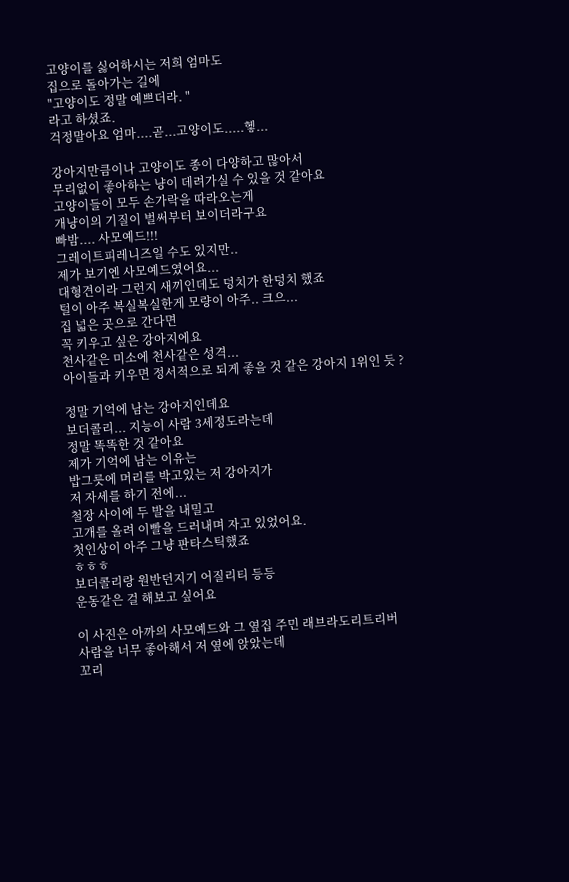고양이를 싫어하시는 저희 엄마도
집으로 돌아가는 길에
"고양이도 정말 예쁘더라. "
라고 하셨죠.
걱정말아요 엄마....곧...고양이도.....헿...

강아지만큼이나 고양이도 종이 다양하고 많아서
무리없이 좋아하는 냥이 데려가실 수 있을 것 같아요
고양이들이 모두 손가락을 따라오는게
개냥이의 기질이 벌써부터 보이더라구요
빠밤.... 사모예드!!!
그레이트피레니즈일 수도 있지만..
제가 보기엔 사모예드였어요...
대형견이라 그런지 새끼인데도 덩치가 한덩치 했죠
털이 아주 복실복실한게 모량이 아주.. 크으...
집 넓은 곳으로 간다면
꼭 키우고 싶은 강아지에요
천사같은 미소에 천사같은 성격...
아이들과 키우면 정서적으로 되게 좋을 것 같은 강아지 1위인 듯 ?

정말 기억에 남는 강아지인데요
보더콜리... 지능이 사람 3세정도라는데
정말 똑똑한 것 같아요
제가 기억에 남는 이유는
밥그릇에 머리를 박고있는 저 강아지가
저 자세를 하기 전에...
철장 사이에 두 발을 내밀고
고개를 올려 이빨을 드러내며 자고 있었어요.
첫인상이 아주 그냥 판타스틱했죠
ㅎㅎㅎ
보더콜리랑 원반던지기 어질리티 등등
운동같은 걸 해보고 싶어요

이 사진은 아까의 사모예드와 그 옆집 주민 래브라도리트리버
사람을 너무 좋아해서 저 옆에 앉았는데
꼬리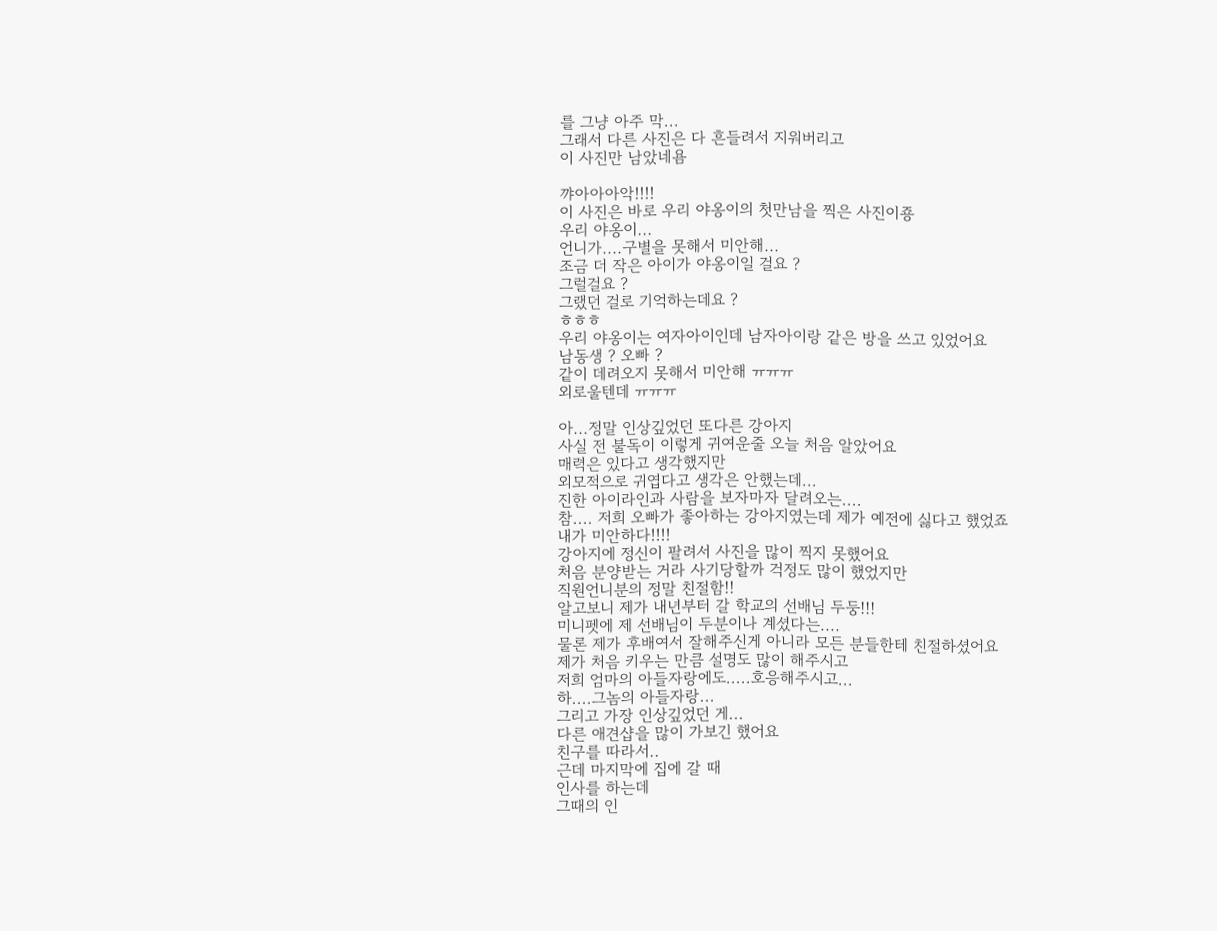를 그냥 아주 막...
그래서 다른 사진은 다 흔들려서 지워버리고
이 사진만 남았네욤

꺄아아아악!!!!
이 사진은 바로 우리 야옹이의 첫만남을 찍은 사진이죵
우리 야옹이...
언니가....구별을 못해서 미안해...
조금 더 작은 아이가 야옹이일 걸요 ?
그럴걸요 ?
그랬던 걸로 기억하는데요 ?
ㅎㅎㅎ
우리 야옹이는 여자아이인데 남자아이랑 같은 방을 쓰고 있었어요
남동생 ? 오빠 ?
같이 데려오지 못해서 미안해 ㅠㅠㅠ
외로울텐데 ㅠㅠㅠ

아...정말 인상깊었던 또다른 강아지
사실 전 불독이 이렇게 귀여운줄 오늘 처음 알았어요
매력은 있다고 생각했지만
외모적으로 귀엽다고 생각은 안했는데...
진한 아이라인과 사람을 보자마자 달려오는....
참.... 저희 오빠가 좋아하는 강아지였는데 제가 예전에 싫다고 했었죠
내가 미안하다!!!!
강아지에 정신이 팔려서 사진을 많이 찍지 못했어요
처음 분양받는 거라 사기당할까 걱정도 많이 했었지만
직원언니분의 정말 친절함!!
알고보니 제가 내년부터 갈 학교의 선배님 두둥!!!
미니펫에 제 선배님이 두분이나 계셨다는....
물론 제가 후배여서 잘해주신게 아니라 모든 분들한테 친절하셨어요
제가 처음 키우는 만큼 설명도 많이 해주시고
저희 엄마의 아들자랑에도.....호응해주시고...
하....그놈의 아들자랑...
그리고 가장 인상깊었던 게...
다른 애견샵을 많이 가보긴 했어요
친구를 따라서..
근데 마지막에 집에 갈 때
인사를 하는데
그때의 인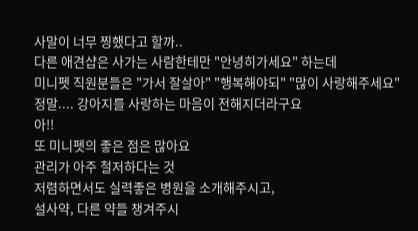사말이 너무 찡했다고 할까..
다른 애견샵은 사가는 사람한테만 "안녕히가세요" 하는데
미니펫 직원분들은 "가서 잘살아" "행복해야되" "많이 사랑해주세요"
정말.... 강아지를 사랑하는 마음이 전해지더라구요
아!!
또 미니펫의 좋은 점은 많아요
관리가 아주 철저하다는 것
저렴하면서도 실력좋은 병원을 소개해주시고,
설사약, 다른 약들 챙겨주시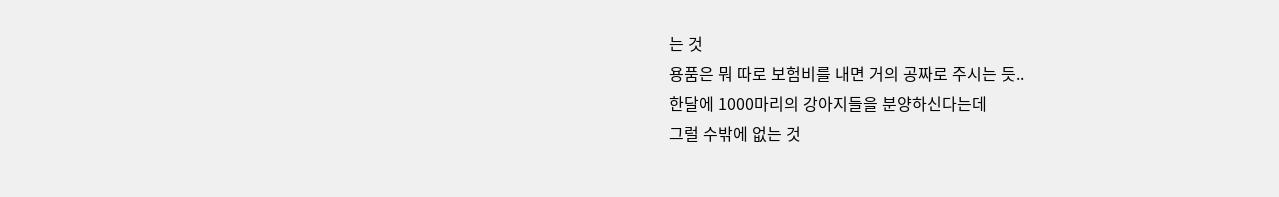는 것
용품은 뭐 따로 보험비를 내면 거의 공짜로 주시는 듯..
한달에 1000마리의 강아지들을 분양하신다는데
그럴 수밖에 없는 것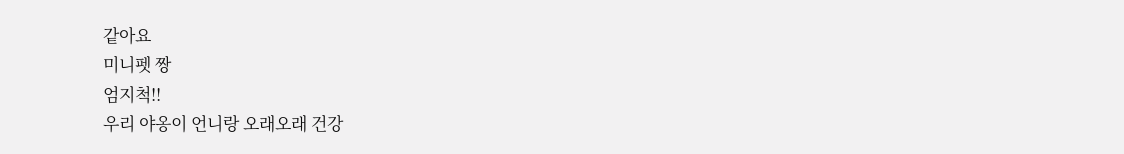같아요
미니펫 짱
엄지척!!
우리 야옹이 언니랑 오래오래 건강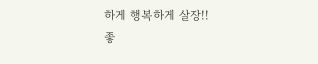하게 행복하게 살장!!
좋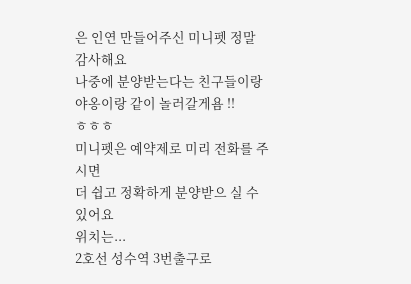은 인연 만들어주신 미니펫 정말 감사해요
나중에 분양받는다는 친구들이랑 야옹이랑 같이 놀러갈게욤 !!
ㅎㅎㅎ
미니펫은 예약제로 미리 전화를 주시면
더 쉽고 정확하게 분양받으 실 수 있어요
위치는...
2호선 성수역 3번출구로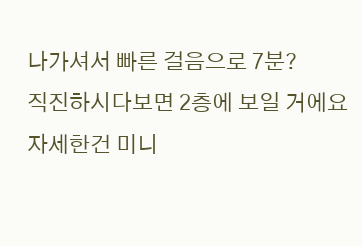나가셔서 빠른 걸음으로 7분?
직진하시다보면 2층에 보일 거에요
자세한건 미니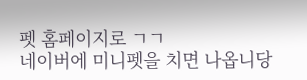펫 홈페이지로 ㄱㄱ
네이버에 미니펫을 치면 나옵니당